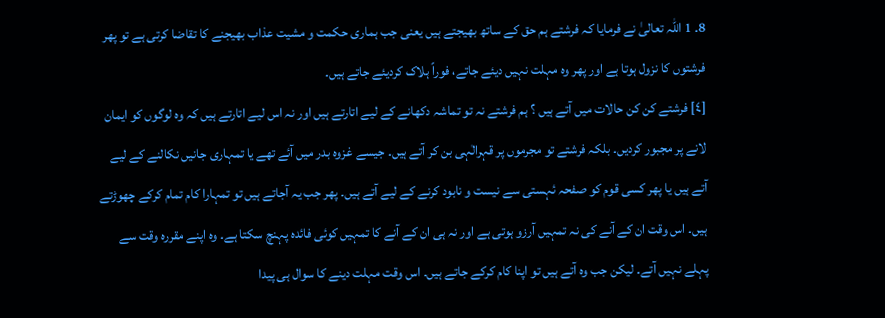8۔ 1 اللہ تعالیٰ نے فرمایا کہ فرشتے ہم حق کے ساتھ بھیجتے ہیں یعنی جب ہماری حکمت و مشیت عذاب بھیجنے کا تقاضا کرتی ہے تو پھر فرشتوں کا نزول ہوتا ہے اور پھر وہ مہلت نہیں دیئے جاتے، فوراً ہلاک کردیئے جاتے ہیں۔
[٤] فرشتے کن کن حالات میں آتے ہیں ؟ ہم فرشتے نہ تو تماشہ دکھانے کے لیے اتارتے ہیں اور نہ اس لیے اتارتے ہیں کہ وہ لوگوں کو ایمان لانے پر مجبور کردیں۔ بلکہ فرشتے تو مجرموں پر قہرالٰہی بن کر آتے ہیں۔ جیسے غزوہ بدر میں آئے تھے یا تمہاری جانیں نکالنے کے لیے آتے ہیں یا پھر کسی قوم کو صفحہ ئہستی سے نیست و نابود کرنے کے لیے آتے ہیں۔ پھر جب یہ آجاتے ہیں تو تمہارا کام تمام کرکے چھوڑتے ہیں۔ اس وقت ان کے آنے کی نہ تمہیں آرزو ہوتی ہے اور نہ ہی ان کے آنے کا تمہیں کوئی فائدہ پہنچ سکتا ہے۔ وہ اپنے مقررہ وقت سے پہلے نہیں آتے۔ لیکن جب وہ آتے ہیں تو اپنا کام کرکے جاتے ہیں۔ اس وقت مہلت دینے کا سوال ہی پیدا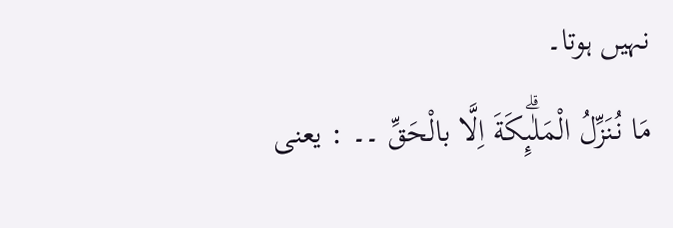نہیں ہوتا۔
مَا نُنَزِّلُ الْمَلٰۗىِٕكَةَ اِلَّا بالْحَقِّ ۔۔ : یعنی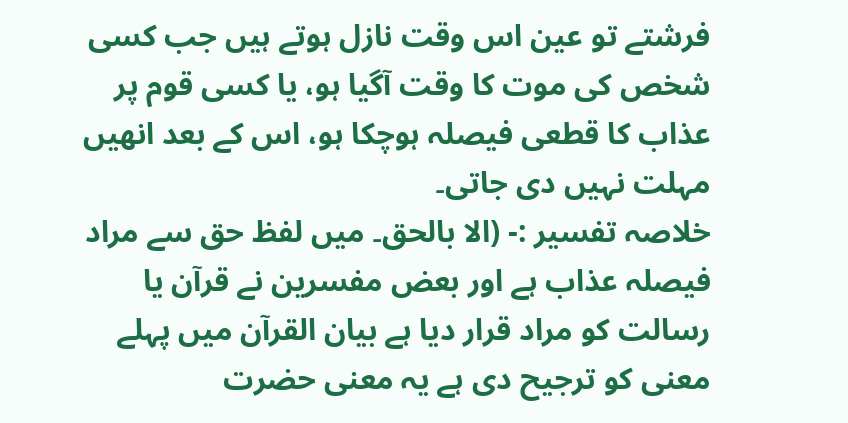فرشتے تو عین اس وقت نازل ہوتے ہیں جب کسی شخص کی موت کا وقت آگیا ہو، یا کسی قوم پر عذاب کا قطعی فیصلہ ہوچکا ہو، اس کے بعد انھیں مہلت نہیں دی جاتی۔
خلاصہ تفسیر :- (الا بالحق۔ میں لفظ حق سے مراد فیصلہ عذاب ہے اور بعض مفسرین نے قرآن یا رسالت کو مراد قرار دیا ہے بیان القرآن میں پہلے معنی کو ترجیح دی ہے یہ معنی حضرت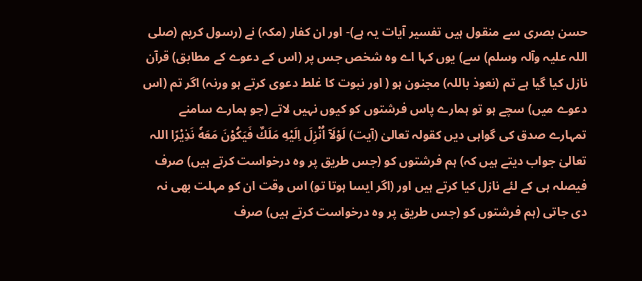حسن بصری سے منقول ہیں تفسیر آیات یہ ہے)- اور ان کفار (مکہ) نے (رسول کریم (صلی اللہ علیہ وآلہ وسلم) سے) یوں کہا اے وہ شخص جس پر (اس کے دعوے کے مطابق) قرآن نازل کیا گیا ہے تم (نعوذ باللہ) مجنون ہو ( اور نبوت کا غلط دعوی کرتے ہو ورنہ) اگر تم (اس دعوے میں) سچے ہو تو ہمارے پاس فرشتوں کو کیوں نہیں لاتے (جو ہمارے سامنے تمہارے صدق کی گواہی دیں کقولہ تعالیٰ (آیت) لَوْلَآ اُنْزِلَ اِلَيْهِ مَلَكٌ فَيَكُوْنَ مَعَهٗ نَذِيْرًا اللہ تعالیٰ جواب دیتے ہیں کہ) ہم فرشتوں کو (جس طریق پر وہ درخواست کرتے ہیں) صرف فیصلہ ہی کے لئے نازل کیا کرتے ہیں اور (اگر ایسا ہوتا تو) اس وقت ان کو مہلت بھی نہ دی جاتی (ہم فرشتوں کو (جس طریق پر وہ درخواست کرتے ہیں) صرف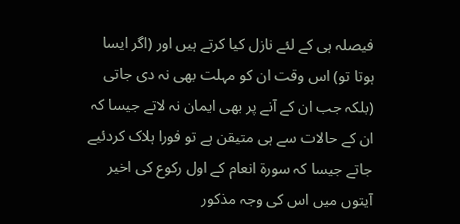فیصلہ ہی کے لئے نازل کیا کرتے ہیں اور (اگر ایسا ہوتا تو) اس وقت ان کو مہلت بھی نہ دی جاتی (بلکہ جب ان کے آنے پر بھی ایمان نہ لاتے جیسا کہ ان کے حالات سے ہی متیقن ہے تو فورا ہلاک کردئیے جاتے جیسا کہ سورة انعام کے اول رکوع کی اخیر آیتوں میں اس کی وجہ مذکور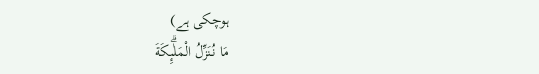ہوچکی ہے)
مَا نُنَزِّلُ الْمَلٰۗىِٕكَةَ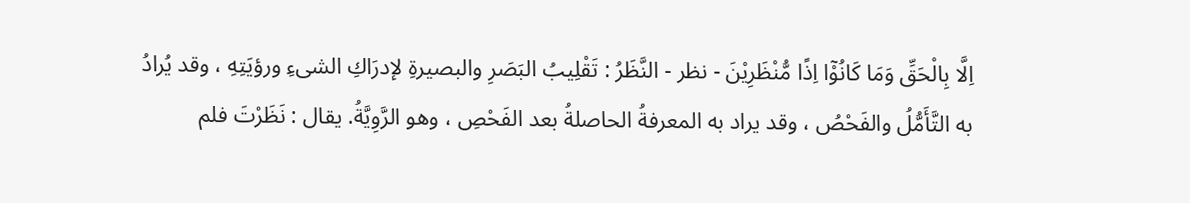اِلَّا بِالْحَقِّ وَمَا كَانُوْٓا اِذًا مُّنْظَرِيْنَ - نظر - النَّظَرُ : تَقْلِيبُ البَصَرِ والبصیرةِ لإدرَاكِ الشیءِ ورؤيَتِهِ ، وقد يُرادُ به التَّأَمُّلُ والفَحْصُ ، وقد يراد به المعرفةُ الحاصلةُ بعد الفَحْصِ ، وهو الرَّوِيَّةُ. يقال : نَظَرْتَ فلم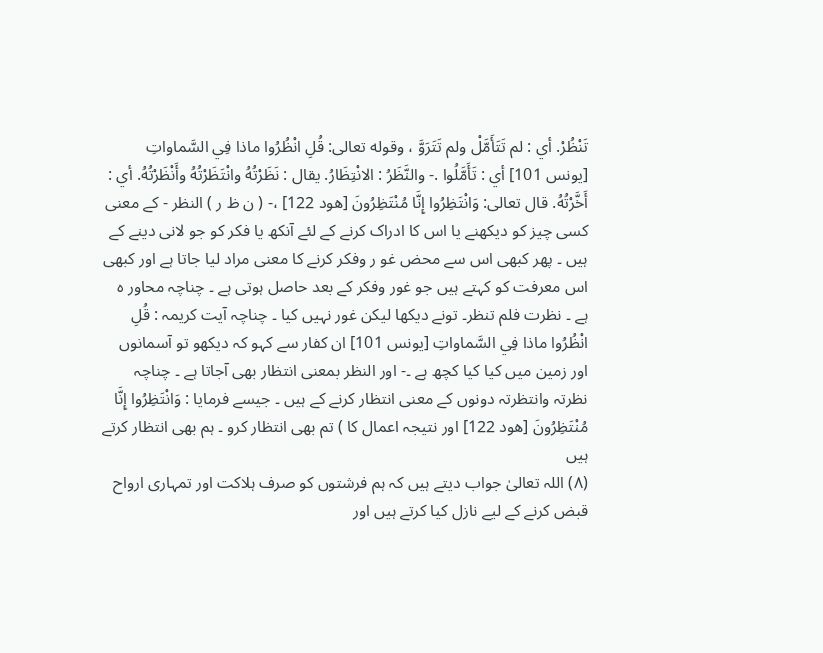تَنْظُرْ. أي : لم تَتَأَمَّلْ ولم تَتَرَوَّ ، وقوله تعالی: قُلِ انْظُرُوا ماذا فِي السَّماواتِ [يونس 101] أي : تَأَمَّلُوا .- والنَّظَرُ : الانْتِظَارُ. يقال : نَظَرْتُهُ وانْتَظَرْتُهُ وأَنْظَرْتُهُ. أي : أَخَّرْتُهُ. قال تعالی: وَانْتَظِرُوا إِنَّا مُنْتَظِرُونَ [هود 122] ،- ( ن ظ ر ) النظر - کے معنی کسی چیز کو دیکھنے یا اس کا ادراک کرنے کے لئے آنکھ یا فکر کو جو لانی دینے کے ہیں ۔ پھر کبھی اس سے محض غو ر وفکر کرنے کا معنی مراد لیا جاتا ہے اور کبھی اس معرفت کو کہتے ہیں جو غور وفکر کے بعد حاصل ہوتی ہے ۔ چناچہ محاور ہ ہے ۔ نظرت فلم تنظر۔ تونے دیکھا لیکن غور نہیں کیا ۔ چناچہ آیت کریمہ : قُلِ انْظُرُوا ماذا فِي السَّماواتِ [يونس 101] ان کفار سے کہو کہ دیکھو تو آسمانوں اور زمین میں کیا کیا کچھ ہے ۔- اور النظر بمعنی انتظار بھی آجاتا ہے ۔ چناچہ نظرتہ وانتظرتہ دونوں کے معنی انتظار کرنے کے ہیں ۔ جیسے فرمایا : وَانْتَظِرُوا إِنَّا مُنْتَظِرُونَ [هود 122] اور نتیجہ اعمال کا ) تم بھی انتظار کرو ۔ ہم بھی انتظار کرتے ہیں
(٨) اللہ تعالیٰ جواب دیتے ہیں کہ ہم فرشتوں کو صرف ہلاکت اور تمہاری ارواح قبض کرنے کے لیے نازل کیا کرتے ہیں اور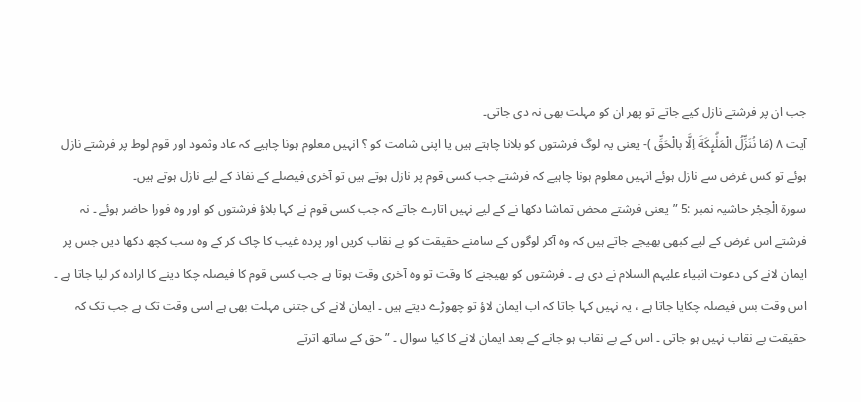جب ان پر فرشتے نازل کیے جاتے تو پھر ان کو مہلت بھی نہ دی جاتی۔
آیت ٨ (مَا نُنَزِّلُ الْمَلٰۗىِٕكَةَ اِلَّا بالْحَقِّ )- یعنی یہ لوگ فرشتوں کو بلانا چاہتے ہیں یا اپنی شامت کو ؟ انہیں معلوم ہونا چاہیے کہ عاد وثمود اور قوم لوط پر فرشتے نازل ہوئے تو کس غرض سے نازل ہوئے انہیں معلوم ہونا چاہیے کہ فرشتے جب کسی قوم پر نازل ہوتے ہیں تو آخری فیصلے کے نفاذ کے لیے نازل ہوتے ہیں۔
سورة الْحِجْر حاشیہ نمبر :5 ”یعنی فرشتے محض تماشا دکھا نے کے لیے نہیں اتارے جاتے کہ جب کسی قوم نے کہا بلاؤ فرشتوں کو اور وہ فورا حاضر ہوئے ۔ نہ فرشتے اس غرض کے لیے کبھی بھیجے جاتے ہیں کہ وہ آکر لوگوں کے سامنے حقیقت کو بے نقاب کریں اور پردہ غیب کا چاک کر کے وہ سب کچھ دکھا دیں جس پر ایمان لانے کی دعوت انبیاء علیہم السلام نے دی ہے ۔ فرشتوں کو بھیجنے کا وقت تو وہ آخری وقت ہوتا ہے جب کسی قوم کا فیصلہ چکا دینے کا ارادہ کر لیا جاتا ہے ۔ اس وقت بس فیصلہ چکایا جاتا ہے ، یہ نہیں کہا جاتا کہ اب ایمان لاؤ تو چھوڑے دیتے ہیں ۔ ایمان لانے کی جتنی مہلت بھی ہے اسی وقت تک ہے جب تک کہ حقیقت بے نقاب نہیں ہو جاتی ۔ اس کے بے نقاب ہو جانے کے بعد ایمان لانے کا کیا سوال ۔ ” حق کے ساتھ اترتے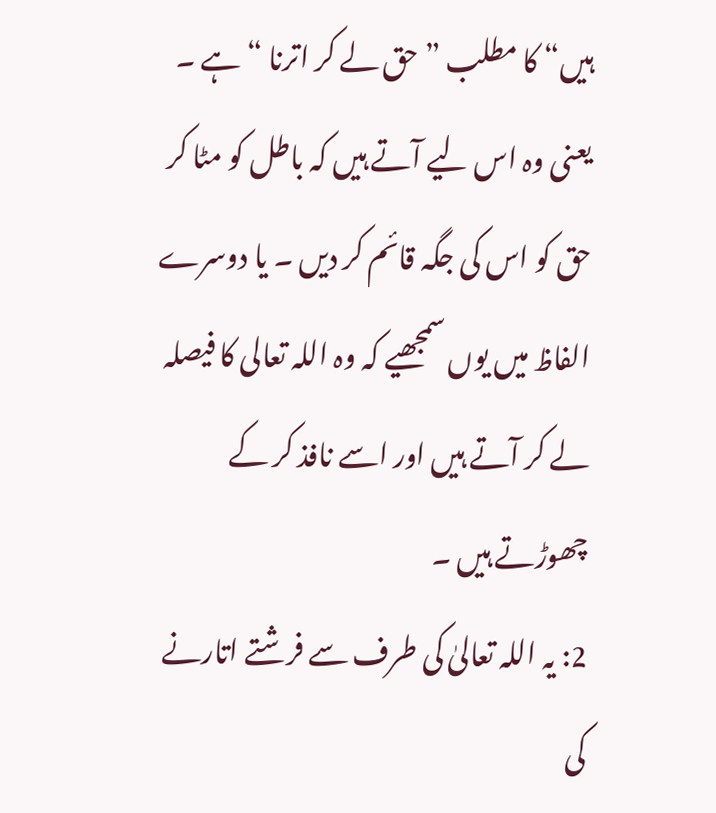ہیں“ کا مطلب ” حق لے کر اترنا “ ہے ۔ یعنی وہ اس لیے آتے ہیں کہ باطل کو مٹا کر حق کو اس کی جگہ قائم کر دیں ۔ یا دوسرے الفاظ میں یوں سمجھیے کہ وہ اللہ تعالی کا فیصلہ لے کر آتے ہیں اور اسے نافذ کر کے چھوڑتے ہیں ۔
2: یہ اللہ تعالیٰ کی طرف سے فرشتے اتارنے کی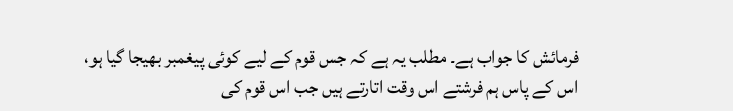فرمائش کا جواب ہے۔ مطلب یہ ہے کہ جس قوم کے لیے کوئی پیغمبر بھیجا گیا ہو، اس کے پاس ہم فرشتے اس وقت اتارتے ہیں جب اس قوم کی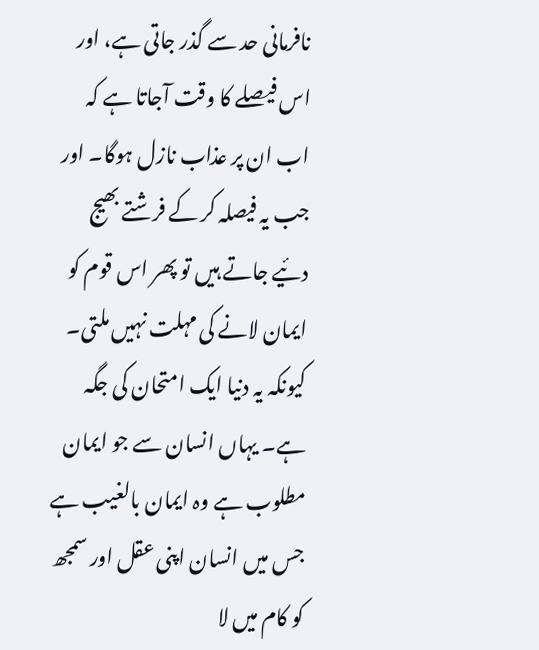نافرمانی حد سے گذر جاتی ہے، اور اس فیصلے کا وقت آجاتا ہے کہ اب ان پر عذاب نازل ہوگا۔ اور جب یہ فیصلہ کر کے فرشتے بھیج دئیے جاتے ہیں تو پھر اس قوم کو ایمان لانے کی مہلت نہیں ملتی۔ کیونکہ یہ دنیا ایک امتحان کی جگہ ہے۔ یہاں انسان سے جو ایمان مطلوب ہے وہ ایمان بالغیب ہے جس میں انسان اپنی عقل اور سمجھ کو کام میں لا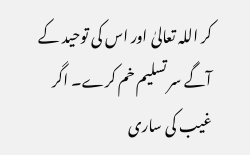کر اللہ تعالیٰ اور اس کی توحید کے آگے سر تسلیم خم کرے۔ اگر غیب کی ساری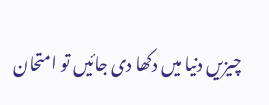چیزیں دنیا میں دکھا دی جائیں تو امتحان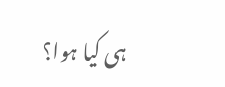ہی کیا ہوا؟